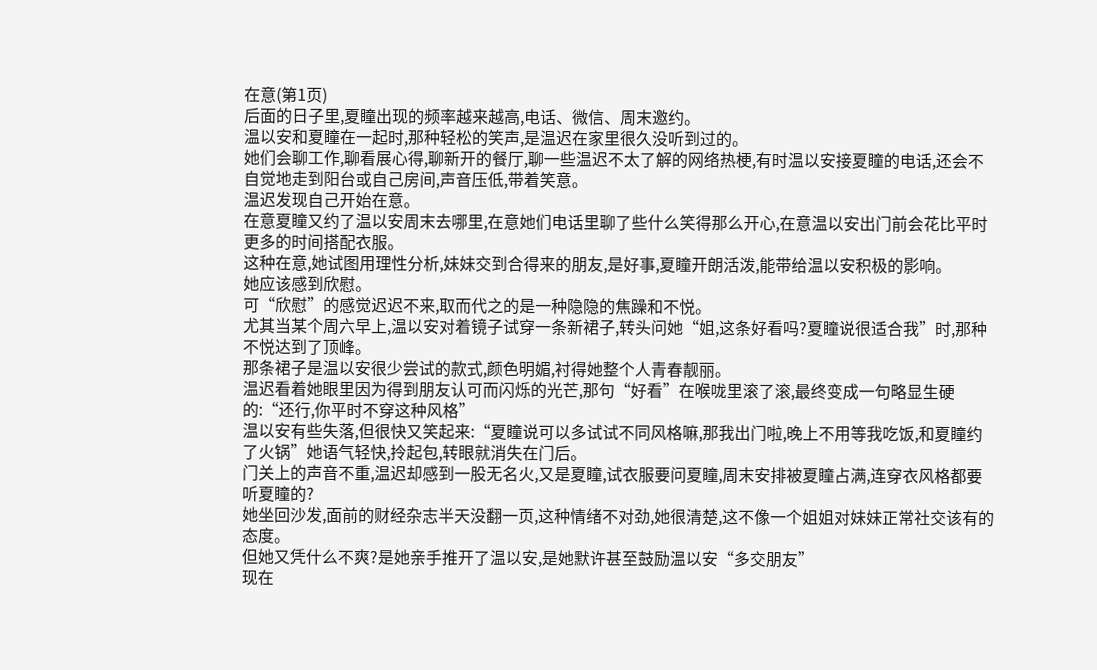在意(第1页)
后面的日子里,夏瞳出现的频率越来越高,电话、微信、周末邀约。
温以安和夏瞳在一起时,那种轻松的笑声,是温迟在家里很久没听到过的。
她们会聊工作,聊看展心得,聊新开的餐厅,聊一些温迟不太了解的网络热梗,有时温以安接夏瞳的电话,还会不自觉地走到阳台或自己房间,声音压低,带着笑意。
温迟发现自己开始在意。
在意夏瞳又约了温以安周末去哪里,在意她们电话里聊了些什么笑得那么开心,在意温以安出门前会花比平时更多的时间搭配衣服。
这种在意,她试图用理性分析,妹妹交到合得来的朋友,是好事,夏瞳开朗活泼,能带给温以安积极的影响。
她应该感到欣慰。
可“欣慰”的感觉迟迟不来,取而代之的是一种隐隐的焦躁和不悦。
尤其当某个周六早上,温以安对着镜子试穿一条新裙子,转头问她“姐,这条好看吗?夏瞳说很适合我”时,那种不悦达到了顶峰。
那条裙子是温以安很少尝试的款式,颜色明媚,衬得她整个人青春靓丽。
温迟看着她眼里因为得到朋友认可而闪烁的光芒,那句“好看”在喉咙里滚了滚,最终变成一句略显生硬的:“还行,你平时不穿这种风格”
温以安有些失落,但很快又笑起来:“夏瞳说可以多试试不同风格嘛,那我出门啦,晚上不用等我吃饭,和夏瞳约了火锅”她语气轻快,拎起包,转眼就消失在门后。
门关上的声音不重,温迟却感到一股无名火,又是夏瞳,试衣服要问夏瞳,周末安排被夏瞳占满,连穿衣风格都要听夏瞳的?
她坐回沙发,面前的财经杂志半天没翻一页,这种情绪不对劲,她很清楚,这不像一个姐姐对妹妹正常社交该有的态度。
但她又凭什么不爽?是她亲手推开了温以安,是她默许甚至鼓励温以安“多交朋友”
现在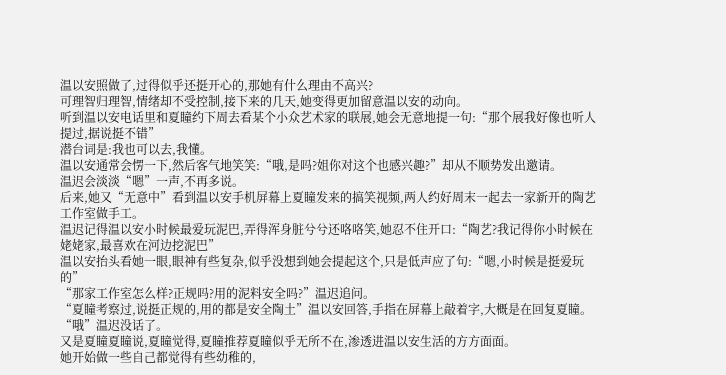温以安照做了,过得似乎还挺开心的,那她有什么理由不高兴?
可理智归理智,情绪却不受控制,接下来的几天,她变得更加留意温以安的动向。
听到温以安电话里和夏瞳约下周去看某个小众艺术家的联展,她会无意地提一句:“那个展我好像也听人提过,据说挺不错”
潜台词是:我也可以去,我懂。
温以安通常会愣一下,然后客气地笑笑:“哦,是吗?姐你对这个也感兴趣?”却从不顺势发出邀请。
温迟会淡淡“嗯”一声,不再多说。
后来,她又“无意中”看到温以安手机屏幕上夏瞳发来的搞笑视频,两人约好周末一起去一家新开的陶艺工作室做手工。
温迟记得温以安小时候最爱玩泥巴,弄得浑身脏兮兮还咯咯笑,她忍不住开口:“陶艺?我记得你小时候在姥姥家,最喜欢在河边挖泥巴”
温以安抬头看她一眼,眼神有些复杂,似乎没想到她会提起这个,只是低声应了句:“嗯,小时候是挺爱玩的”
“那家工作室怎么样?正规吗?用的泥料安全吗?”温迟追问。
“夏瞳考察过,说挺正规的,用的都是安全陶土”温以安回答,手指在屏幕上敲着字,大概是在回复夏瞳。
“哦”温迟没话了。
又是夏瞳夏瞳说,夏瞳觉得,夏瞳推荐夏瞳似乎无所不在,渗透进温以安生活的方方面面。
她开始做一些自己都觉得有些幼稚的,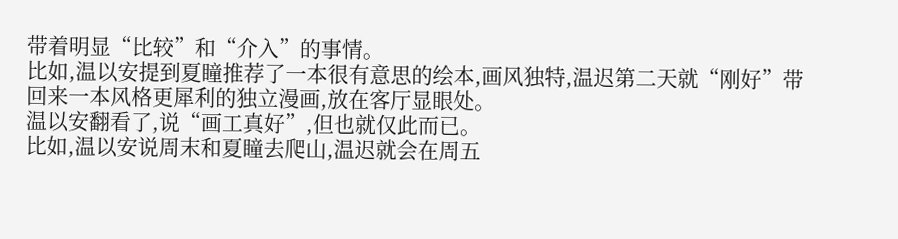带着明显“比较”和“介入”的事情。
比如,温以安提到夏瞳推荐了一本很有意思的绘本,画风独特,温迟第二天就“刚好”带回来一本风格更犀利的独立漫画,放在客厅显眼处。
温以安翻看了,说“画工真好”,但也就仅此而已。
比如,温以安说周末和夏瞳去爬山,温迟就会在周五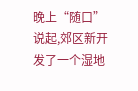晚上“随口”说起,郊区新开发了一个湿地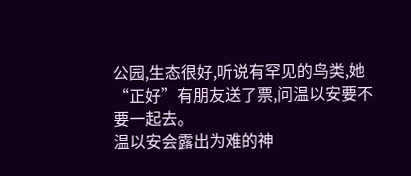公园,生态很好,听说有罕见的鸟类,她“正好”有朋友送了票,问温以安要不要一起去。
温以安会露出为难的神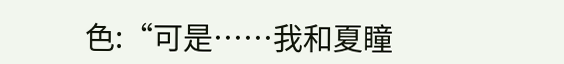色:“可是……我和夏瞳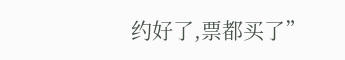约好了,票都买了”